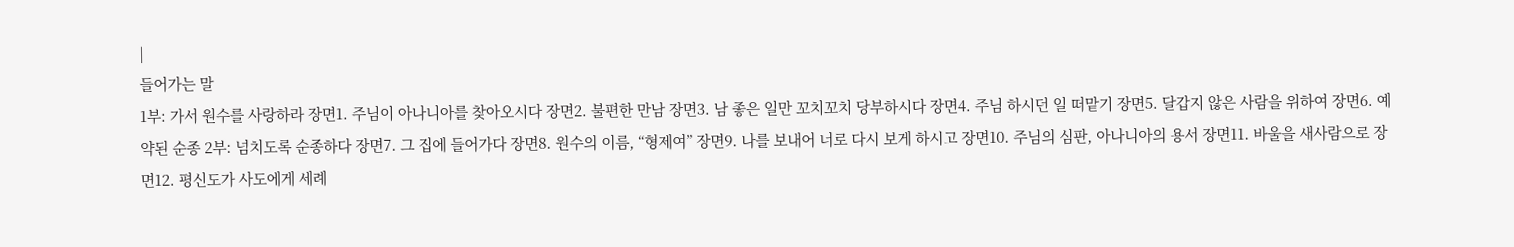|
들어가는 말
1부: 가서 원수를 사랑하라 장면1. 주님이 아나니아를 찾아오시다 장면2. 불편한 만남 장면3. 남 좋은 일만 꼬치꼬치 당부하시다 장면4. 주님 하시던 일 떠맡기 장면5. 달갑지 않은 사람을 위하여 장면6. 예약된 순종 2부: 넘치도록 순종하다 장면7. 그 집에 들어가다 장면8. 원수의 이름, “형제여” 장면9. 나를 보내어 너로 다시 보게 하시고 장면10. 주님의 심판, 아나니아의 용서 장면11. 바울을 새사람으로 장면12. 평신도가 사도에게 세례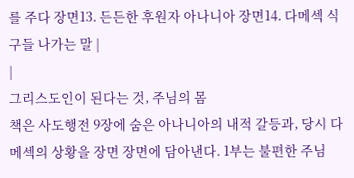를 주다 장면13. 든든한 후원자 아나니아 장면14. 다메섹 식구들 나가는 말 |
|
그리스도인이 된다는 것, 주님의 몸
책은 사도행전 9장에 숨은 아나니아의 내적 갈등과, 당시 다메섹의 상황을 장면 장면에 담아낸다. 1부는 불편한 주님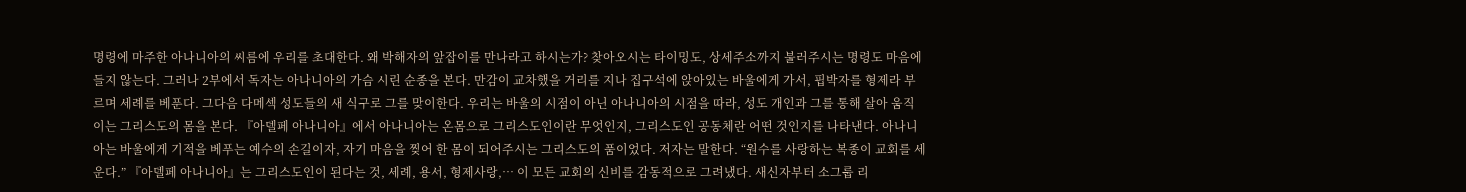명령에 마주한 아나니아의 씨름에 우리를 초대한다. 왜 박해자의 앞잡이를 만나라고 하시는가? 찾아오시는 타이밍도, 상세주소까지 불러주시는 명령도 마음에 들지 않는다. 그러나 2부에서 독자는 아나니아의 가슴 시린 순종을 본다. 만감이 교차했을 거리를 지나 집구석에 앉아있는 바울에게 가서, 핍박자를 형제라 부르며 세례를 베푼다. 그다음 다메섹 성도들의 새 식구로 그를 맞이한다. 우리는 바울의 시점이 아닌 아나니아의 시점을 따라, 성도 개인과 그를 통해 살아 움직이는 그리스도의 몸을 본다. 『아델페 아나니아』에서 아나니아는 온몸으로 그리스도인이란 무엇인지, 그리스도인 공동체란 어떤 것인지를 나타낸다. 아나니아는 바울에게 기적을 베푸는 예수의 손길이자, 자기 마음을 찢어 한 몸이 되어주시는 그리스도의 품이었다. 저자는 말한다. “원수를 사랑하는 복종이 교회를 세운다.” 『아델페 아나니아』는 그리스도인이 된다는 것, 세례, 용서, 형제사랑,… 이 모든 교회의 신비를 감동적으로 그려냈다. 새신자부터 소그룹 리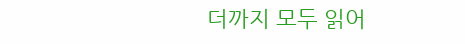더까지 모두 읽어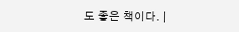도 좋은 책이다. |